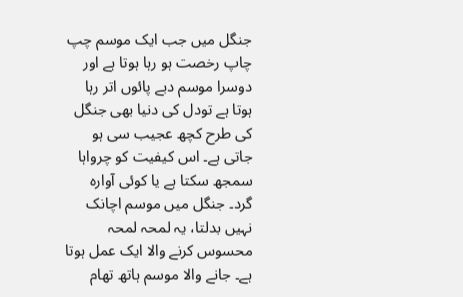جنگل میں جب ایک موسم چپ چاپ رخصت ہو رہا ہوتا ہے اور دوسرا موسم دبے پائوں اتر رہا ہوتا ہے تودل کی دنیا بھی جنگل کی طرح کچھ عجیب سی ہو جاتی ہے۔ اس کیفیت کو چرواہا سمجھ سکتا ہے یا کوئی آوارہ گرد۔ جنگل میں موسم اچانک نہیں بدلتا، یہ لمحہ لمحہ محسوس کرنے والا ایک عمل ہوتا ہے۔ جانے والا موسم ہاتھ تھام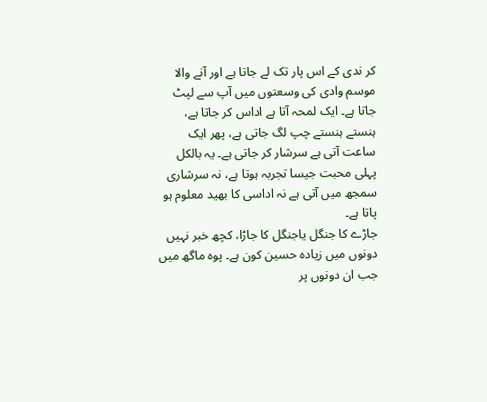کر ندی کے اس پار تک لے جاتا ہے اور آنے والا موسم وادی کی وسعتوں میں آپ سے لپٹ جاتا ہے۔ ایک لمحہ آتا ہے اداس کر جاتا ہے، ہنستے ہنستے چپ لگ جاتی ہے، پھر ایک ساعت آتی ہے سرشار کر جاتی ہے۔ یہ بالکل پہلی محبت جیسا تجربہ ہوتا ہے، نہ سرشاری سمجھ میں آتی ہے نہ اداسی کا بھید معلوم ہو پاتا ہے۔
جاڑے کا جنگل یاجنگل کا جاڑا، کچھ خبر نہیں دونوں میں زیادہ حسین کون ہے۔ پوہ ماگھ میں جب ان دونوں پر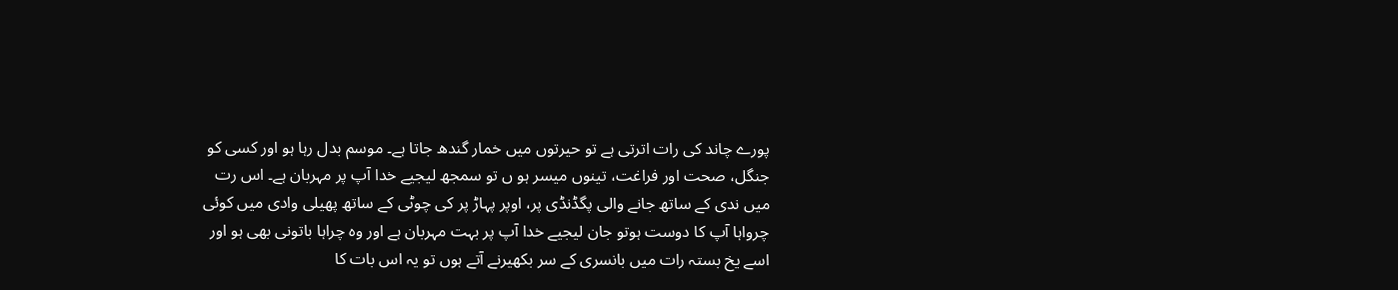پورے چاند کی رات اترتی ہے تو حیرتوں میں خمار گندھ جاتا ہے۔ موسم بدل رہا ہو اور کسی کو جنگل، صحت اور فراغت، تینوں میسر ہو ں تو سمجھ لیجیے خدا آپ پر مہربان ہے۔ اس رت میں ندی کے ساتھ جانے والی پگڈنڈی پر، اوپر پہاڑ پر کی چوٹی کے ساتھ پھیلی وادی میں کوئی چرواہا آپ کا دوست ہوتو جان لیجیے خدا آپ پر بہت مہربان ہے اور وہ چراہا باتونی بھی ہو اور اسے یخ بستہ رات میں بانسری کے سر بکھیرنے آتے ہوں تو یہ اس بات کا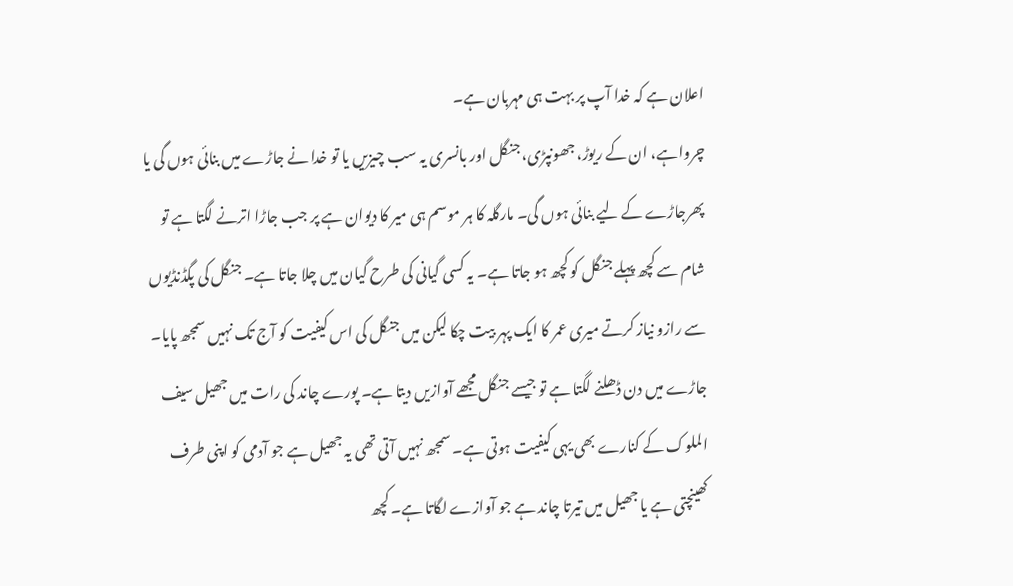اعلان ہے کہ خدا آپ پر بہت ہی مہربان ہے۔
چرواہے، ان کے ریوڑ، جھونپڑی، جنگل اور بانسری یہ سب چیزیں یا تو خدا نے جاڑے میں بنائی ہوں گی یا پھرجاڑے کے لیے بنائی ہوں گی۔ مارگلہ کا ہر موسم ہی میر کا دیوان ہے پر جب جاڑا اترنے لگتا ہے تو شام سے کچھ پہلے جنگل کو کچھ ہو جاتا ہے۔ یہ کسی گیانی کی طرح گیان میں چلا جاتا ہے۔ جنگل کی پگڈنڈیوں سے رازو نیاز کرتے میری عمر کا ایک پہر بیت چکا لیکن میں جنگل کی اس کیفیت کو آج تک نہیں سمجھ پایا۔
جاڑے میں دن ڈھلنے لگتا ہے تو جیسے جنگل مجھے آوازیں دیتا ہے۔ پورے چاند کی رات میں جھیل سیف الملوک کے کنارے بھی یہی کیفیت ہوتی ہے۔ سمجھ نہیں آتی تھی یہ جھیل ہے جو آدمی کو اپنی طرف کھینچتی ہے یا جھیل میں تیرتا چاند ہے جو آوازے لگاتا ہے۔ کچھ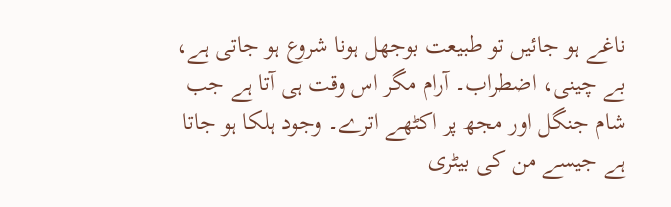ناغے ہو جائیں تو طبیعت بوجھل ہونا شروع ہو جاتی ہے، بے چینی، اضطراب۔ آرام مگر اس وقت ہی آتا ہے جب شام جنگل اور مجھ پر اکٹھے اترے۔ وجود ہلکا ہو جاتا ہے جیسے من کی بیٹری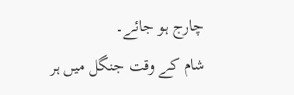چارج ہو جائے۔
شام کے وقت جنگل میں ہر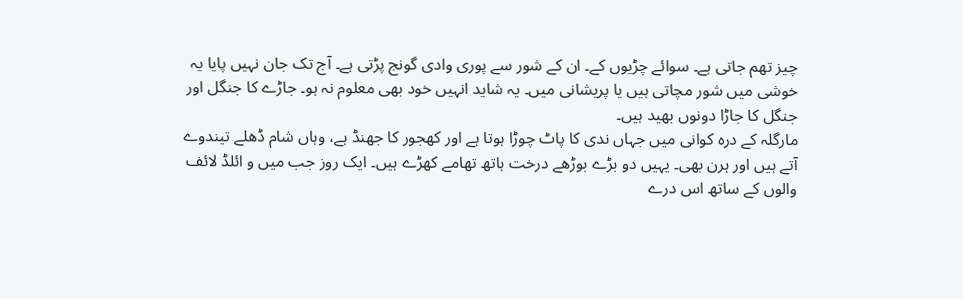چیز تھم جاتی ہے۔ سوائے چڑیوں کے۔ ان کے شور سے پوری وادی گونج پڑتی ہے۔ آج تک جان نہیں پایا یہ خوشی میں شور مچاتی ہیں یا پریشانی میں۔ یہ شاید انہیں خود بھی معلوم نہ ہو۔ جاڑے کا جنگل اور جنگل کا جاڑا دونوں بھید ہیں۔
مارگلہ کے درہ کوانی میں جہاں ندی کا پاٹ چوڑا ہوتا ہے اور کھجور کا جھنڈ ہے، وہاں شام ڈھلے تیندوے آتے ہیں اور ہرن بھی۔ یہیں دو بڑے بوڑھے درخت ہاتھ تھامے کھڑے ہیں۔ ایک روز جب میں و ائلڈ لائف والوں کے ساتھ اس درے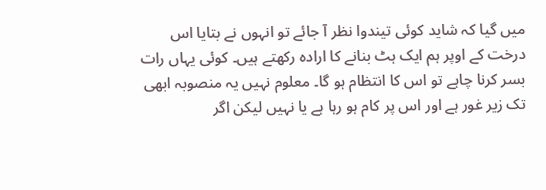میں گیا کہ شاید کوئی تیندوا نظر آ جائے تو انہوں نے بتایا اس درخت کے اوپر ہم ایک ہٹ بنانے کا ارادہ رکھتے ہیں۔ کوئی یہاں رات بسر کرنا چاہے تو اس کا انتظام ہو گا۔ معلوم نہیں یہ منصوبہ ابھی تک زیر غور ہے اور اس پر کام ہو رہا ہے یا نہیں لیکن اگر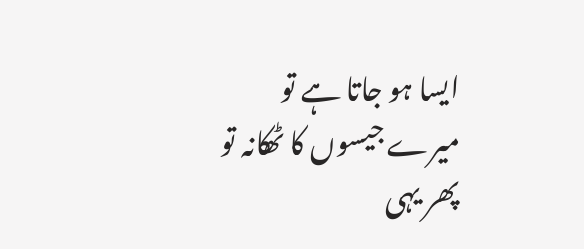ایسا ہو جاتا ہے تو میرے جیسوں کا ٹھکانہ تو پھر یہی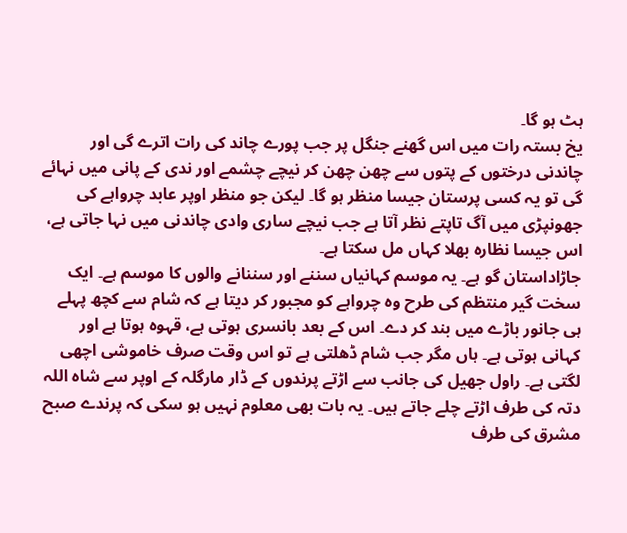ہٹ ہو گا۔
یخ بستہ رات میں اس گھنے جنگل پر جب پورے چاند کی رات اترے گی اور چاندنی درختوں کے پتوں سے چھن چھن کر نیچے چشمے اور ندی کے پانی میں نہائے گی تو یہ کسی پرستان جیسا منظر ہو گا۔ لیکن جو منظر اوپر عابد چرواہے کی جھونپڑی میں آگ تاپتے نظر آتا ہے جب نیچے ساری وادی چاندنی میں نہا جاتی ہے، اس جیسا نظارہ بھلا کہاں مل سکتا ہے۔
جاڑاداستان گو ہے۔ یہ موسم کہانیاں سننے اور سننانے والوں کا موسم ہے۔ ایک سخت گیر منتظم کی طرح وہ چرواہے کو مجبور کر دیتا ہے کہ شام سے کچھ پہلے ہی جانور باڑے میں بند کر دے۔ اس کے بعد بانسری ہوتی ہے، قہوہ ہوتا ہے اور کہانی ہوتی ہے۔ ہاں مگر جب شام ڈھلتی ہے تو اس وقت صرف خاموشی اچھی لگتی ہے۔ راول جھیل کی جانب سے اڑتے پرندوں کے ڈار مارگلہ کے اوپر سے شاہ اللہ دتہ کی طرف اڑتے چلے جاتے ہیں۔ یہ بات بھی معلوم نہیں ہو سکی کہ پرندے صبح مشرق کی طرف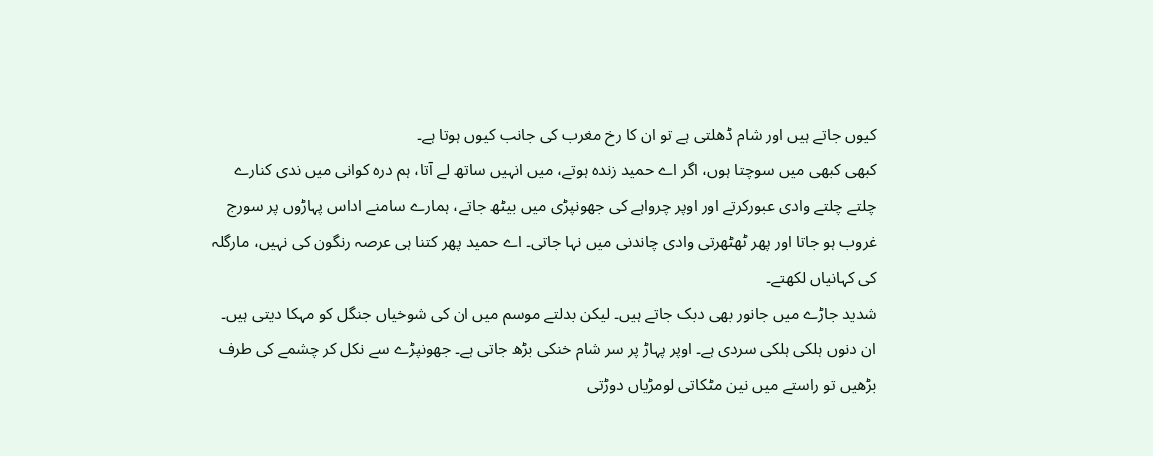کیوں جاتے ہیں اور شام ڈھلتی ہے تو ان کا رخ مغرب کی جانب کیوں ہوتا ہے۔
کبھی کبھی میں سوچتا ہوں، اگر اے حمید زندہ ہوتے، میں انہیں ساتھ لے آتا، ہم درہ کوانی میں ندی کنارے چلتے چلتے وادی عبورکرتے اور اوپر چرواہے کی جھونپڑی میں بیٹھ جاتے، ہمارے سامنے اداس پہاڑوں پر سورج غروب ہو جاتا اور پھر ٹھٹھرتی وادی چاندنی میں نہا جاتی۔ اے حمید پھر کتنا ہی عرصہ رنگون کی نہیں، مارگلہ کی کہانیاں لکھتے۔
شدید جاڑے میں جانور بھی دبک جاتے ہیں۔ لیکن بدلتے موسم میں ان کی شوخیاں جنگل کو مہکا دیتی ہیں۔ ان دنوں ہلکی ہلکی سردی ہے۔ اوپر پہاڑ پر سر شام خنکی بڑھ جاتی ہے۔ جھونپڑے سے نکل کر چشمے کی طرف بڑھیں تو راستے میں نین مٹکاتی لومڑیاں دوڑتی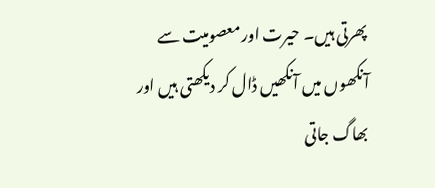پھرتی ہیں۔ حیرت اور معصومیت سے آنکھوں میں آنکھیں ڈال کر دیکھتی ہیں اور بھاگ جاتی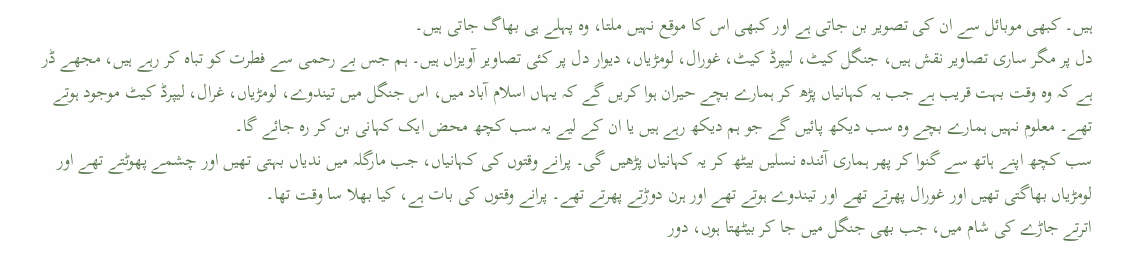ہیں۔ کبھی موبائل سے ان کی تصویر بن جاتی ہے اور کبھی اس کا موقع نہیں ملتا، وہ پہلے ہی بھاگ جاتی ہیں۔
دل پر مگر ساری تصاویر نقش ہیں، جنگل کیٹ، لیپرڈ کیٹ، غورال، لومڑیاں، دیوار دل پر کئی تصاویر آویزاں ہیں۔ ہم جس بے رحمی سے فطرت کو تباہ کر رہے ہیں، مجھے ڈر ہے کہ وہ وقت بہت قریب ہے جب یہ کہانیاں پڑھ کر ہمارے بچے حیران ہوا کریں گے کہ یہاں اسلام آباد میں، اس جنگل میں تیندوے، لومڑیاں، غرال، لیپرڈ کیٹ موجود ہوتے تھے۔ معلوم نہیں ہمارے بچے وہ سب دیکھ پائیں گے جو ہم دیکھ رہے ہیں یا ان کے لیے یہ سب کچھ محض ایک کہانی بن کر رہ جائے گا۔
سب کچھ اپنے ہاتھ سے گنوا کر پھر ہماری آئندہ نسلیں بیٹھ کر یہ کہانیاں پڑھیں گی۔ پرانے وقتوں کی کہانیاں، جب مارگلہ میں ندیاں بہتی تھیں اور چشمے پھوٹتے تھے اور لومڑیاں بھاگتی تھیں اور غورال پھرتے تھے اور تیندوے ہوتے تھے اور ہرن دوڑتے پھرتے تھے۔ پرانے وقتوں کی بات ہے، کیا بھلا سا وقت تھا۔
اترتے جاڑے کی شام میں، جب بھی جنگل میں جا کر بیٹھتا ہوں، دور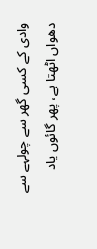وادی کے کسی گھر سے چولہے سے دھواں اٹھتا ہے، پھر گائوں یاد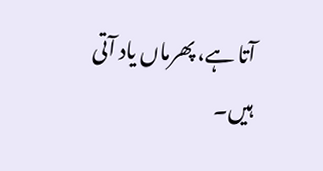آتا ہے، پھرماں یاد آتی ہیں۔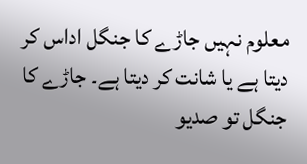معلوم نہیں جاڑے کا جنگل اداس کر دیتا ہے یا شانت کر دیتا ہے۔ جاڑے کا جنگل تو صدیو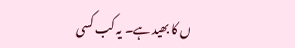ں کا بھید ہے۔ یہ کب کسی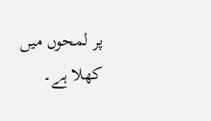پر لمحوں میں کھلا ہے۔